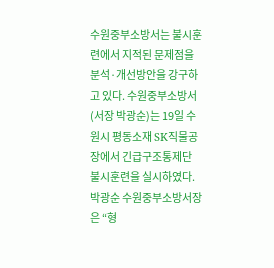수원중부소방서는 불시훈련에서 지적된 문제점을 분석·개선방안을 강구하고 있다. 수원중부소방서(서장 박광순)는 19일 수원시 평동소재 SK직물공장에서 긴급구조통제단 불시훈련을 실시하였다. 박광순 수원중부소방서장은 “형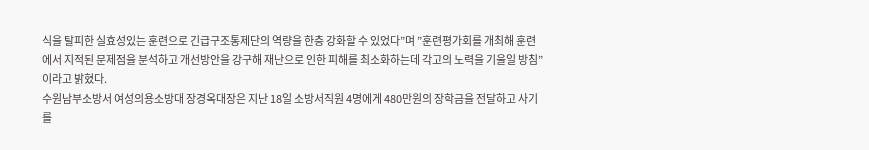식을 탈피한 실효성있는 훈련으로 긴급구조통제단의 역량을 한층 강화할 수 있었다”며 ”훈련평가회를 개최해 훈련에서 지적된 문제점을 분석하고 개선방안을 강구해 재난으로 인한 피해를 최소화하는데 각고의 노력을 기울일 방침” 이라고 밝혔다.
수원남부소방서 여성의용소방대 장경옥대장은 지난 18일 소방서직원 4명에게 480만원의 장학금을 전달하고 사기를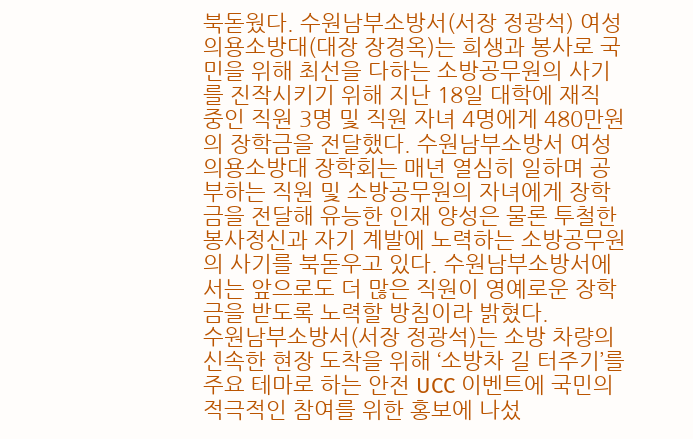북돋웠다. 수원남부소방서(서장 정광석) 여성의용소방대(대장 장경옥)는 희생과 봉사로 국민을 위해 최선을 다하는 소방공무원의 사기를 진작시키기 위해 지난 18일 대학에 재직 중인 직원 3명 및 직원 자녀 4명에게 480만원의 장학금을 전달했다. 수원남부소방서 여성의용소방대 장학회는 매년 열심히 일하며 공부하는 직원 및 소방공무원의 자녀에게 장학금을 전달해 유능한 인재 양성은 물론 투철한 봉사정신과 자기 계발에 노력하는 소방공무원의 사기를 북돋우고 있다. 수원남부소방서에서는 앞으로도 더 많은 직원이 영예로운 장학금을 받도록 노력할 방침이라 밝혔다.
수원남부소방서(서장 정광석)는 소방 차량의 신속한 현장 도착을 위해 ‘소방차 길 터주기’를 주요 테마로 하는 안전 UCC 이벤트에 국민의 적극적인 참여를 위한 홍보에 나섰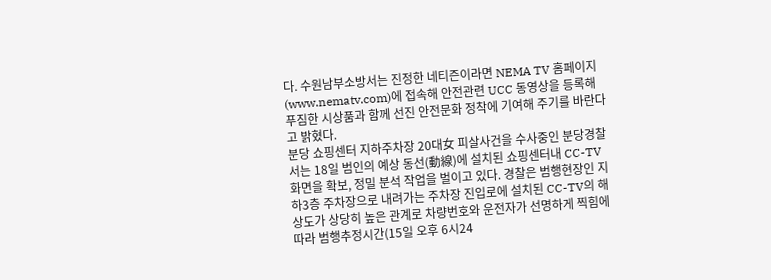다. 수원남부소방서는 진정한 네티즌이라면 NEMA TV 홈페이지(www.nematv.com)에 접속해 안전관련 UCC 동영상을 등록해 푸짐한 시상품과 함께 선진 안전문화 정착에 기여해 주기를 바란다고 밝혔다.
분당 쇼핑센터 지하주차장 20대女 피살사건을 수사중인 분당경찰서는 18일 범인의 예상 동선(動線)에 설치된 쇼핑센터내 CC-TV 화면을 확보, 정밀 분석 작업을 벌이고 있다. 경찰은 범행현장인 지하3층 주차장으로 내려가는 주차장 진입로에 설치된 CC-TV의 해상도가 상당히 높은 관계로 차량번호와 운전자가 선명하게 찍힘에 따라 범행추정시간(15일 오후 6시24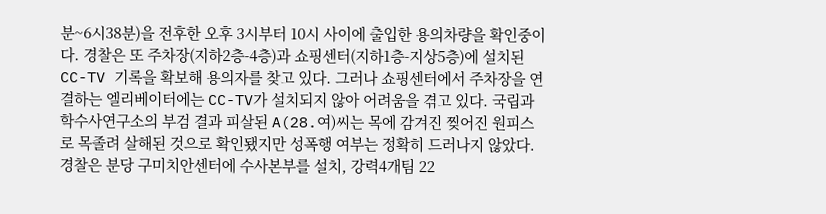분~6시38분)을 전후한 오후 3시부터 10시 사이에 출입한 용의차량을 확인중이다. 경찰은 또 주차장(지하2층-4층)과 쇼핑센터(지하1층-지상5층)에 설치된 CC-TV 기록을 확보해 용의자를 찾고 있다. 그러나 쇼핑센터에서 주차장을 연결하는 엘리베이터에는 CC-TV가 설치되지 않아 어려움을 겪고 있다. 국립과학수사연구소의 부검 결과 피살된 A(28.여)씨는 목에 감겨진 찢어진 원피스로 목졸려 살해된 것으로 확인됐지만 성폭행 여부는 정확히 드러나지 않았다. 경찰은 분당 구미치안센터에 수사본부를 설치, 강력4개팀 22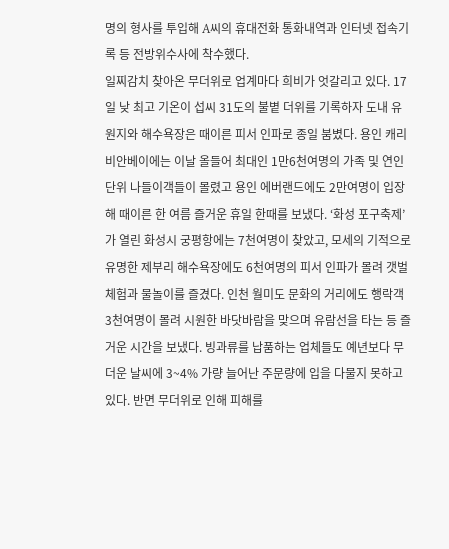명의 형사를 투입해 A씨의 휴대전화 통화내역과 인터넷 접속기록 등 전방위수사에 착수했다.
일찌감치 찾아온 무더위로 업계마다 희비가 엇갈리고 있다. 17일 낮 최고 기온이 섭씨 31도의 불볕 더위를 기록하자 도내 유원지와 해수욕장은 때이른 피서 인파로 종일 붐볐다. 용인 캐리비안베이에는 이날 올들어 최대인 1만6천여명의 가족 및 연인단위 나들이객들이 몰렸고 용인 에버랜드에도 2만여명이 입장해 때이른 한 여름 즐거운 휴일 한때를 보냈다. ‘화성 포구축제’가 열린 화성시 궁평항에는 7천여명이 찾았고, 모세의 기적으로 유명한 제부리 해수욕장에도 6천여명의 피서 인파가 몰려 갯벌 체험과 물놀이를 즐겼다. 인천 월미도 문화의 거리에도 행락객 3천여명이 몰려 시원한 바닷바람을 맞으며 유람선을 타는 등 즐거운 시간을 보냈다. 빙과류를 납품하는 업체들도 예년보다 무더운 날씨에 3~4% 가량 늘어난 주문량에 입을 다물지 못하고 있다. 반면 무더위로 인해 피해를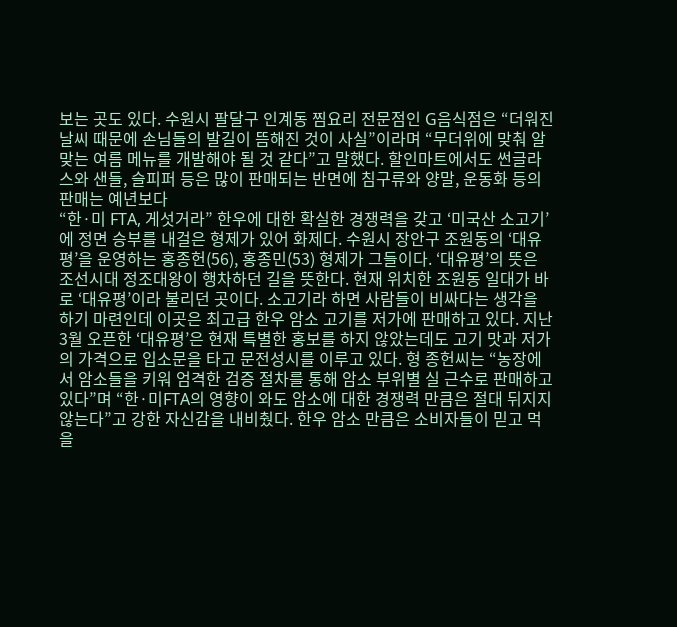보는 곳도 있다. 수원시 팔달구 인계동 찜요리 전문점인 G음식점은 “더워진 날씨 때문에 손님들의 발길이 뜸해진 것이 사실”이라며 “무더위에 맞춰 알맞는 여름 메뉴를 개발해야 될 것 같다”고 말했다. 할인마트에서도 썬글라스와 샌들, 슬피퍼 등은 많이 판매되는 반면에 침구류와 양말, 운동화 등의 판매는 예년보다
“한·미 FTA, 게섯거라” 한우에 대한 확실한 경쟁력을 갖고 ‘미국산 소고기’에 정면 승부를 내걸은 형제가 있어 화제다. 수원시 장안구 조원동의 ‘대유평’을 운영하는 홍종헌(56), 홍종민(53) 형제가 그들이다. ‘대유평’의 뜻은 조선시대 정조대왕이 행차하던 길을 뜻한다. 현재 위치한 조원동 일대가 바로 ‘대유평’이라 불리던 곳이다. 소고기라 하면 사람들이 비싸다는 생각을 하기 마련인데 이곳은 최고급 한우 암소 고기를 저가에 판매하고 있다. 지난 3월 오픈한 ‘대유평’은 현재 특별한 홍보를 하지 않았는데도 고기 맛과 저가의 가격으로 입소문을 타고 문전성시를 이루고 있다. 형 종헌씨는 “농장에서 암소들을 키워 엄격한 검증 절차를 통해 암소 부위별 실 근수로 판매하고 있다”며 “한·미FTA의 영향이 와도 암소에 대한 경쟁력 만큼은 절대 뒤지지 않는다”고 강한 자신감을 내비췄다. 한우 암소 만큼은 소비자들이 믿고 먹을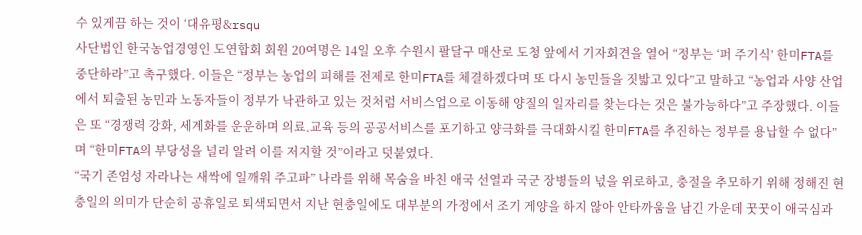수 있게끔 하는 것이 ‘대유평&rsqu
사단법인 한국농업경영인 도연합회 회원 20여명은 14일 오후 수원시 팔달구 매산로 도청 앞에서 기자회견을 열어 “정부는 ‘퍼 주기식’ 한미FTA를 중단하라”고 촉구했다. 이들은 “정부는 농업의 피해를 전제로 한미FTA를 체결하겠다며 또 다시 농민들을 짓밟고 있다”고 말하고 “농업과 사양 산업에서 퇴출된 농민과 노동자들이 정부가 낙관하고 있는 것처럼 서비스업으로 이동해 양질의 일자리를 찾는다는 것은 불가능하다”고 주장했다. 이들은 또 “경쟁력 강화, 세계화를 운운하며 의료.교육 등의 공공서비스를 포기하고 양극화를 극대화시킬 한미FTA를 추진하는 정부를 용납할 수 없다”며 “한미FTA의 부당성을 널리 알려 이를 저지할 것”이라고 덧붙였다.
“국기 존엄성 자라나는 새싹에 일깨워 주고파” 나라를 위해 목숨을 바친 애국 선열과 국군 장병들의 넋을 위로하고, 충절을 추모하기 위해 정해진 현충일의 의미가 단순히 공휴일로 퇴색되면서 지난 현충일에도 대부분의 가정에서 조기 게양을 하지 않아 안타까움을 남긴 가운데 꿋꿋이 애국심과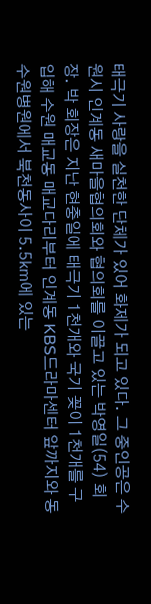태극기 사랑을 실천한 단체가 있어 화제가 되고 있다. 그 중인공은 수원시 인계동 새마을협의회와 협의회를 이끌고 있는 박영일(54) 회장. 박 회장은 지난 현충일에 태극기 1천개와 국기 꽂이 1천개를 구입해 수원 매교동 매교다리부터 인계동 KBS드라마센터 앞까지와 동수원병원에서 북천동사이 5.5㎞에 있는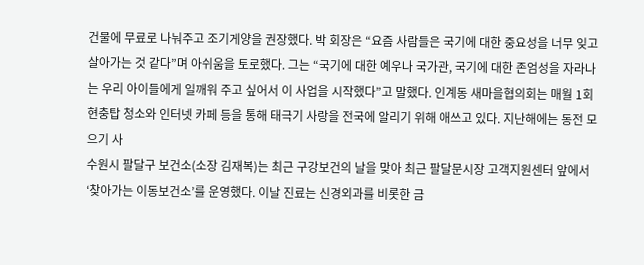건물에 무료로 나눠주고 조기게양을 권장했다. 박 회장은 “요즘 사람들은 국기에 대한 중요성을 너무 잊고 살아가는 것 같다”며 아쉬움을 토로했다. 그는 “국기에 대한 예우나 국가관, 국기에 대한 존엄성을 자라나는 우리 아이들에게 일깨워 주고 싶어서 이 사업을 시작했다”고 말했다. 인계동 새마을협의회는 매월 1회 현충탑 청소와 인터넷 카페 등을 통해 태극기 사랑을 전국에 알리기 위해 애쓰고 있다. 지난해에는 동전 모으기 사
수원시 팔달구 보건소(소장 김재복)는 최근 구강보건의 날을 맞아 최근 팔달문시장 고객지원센터 앞에서 ‘찾아가는 이동보건소’를 운영했다. 이날 진료는 신경외과를 비롯한 금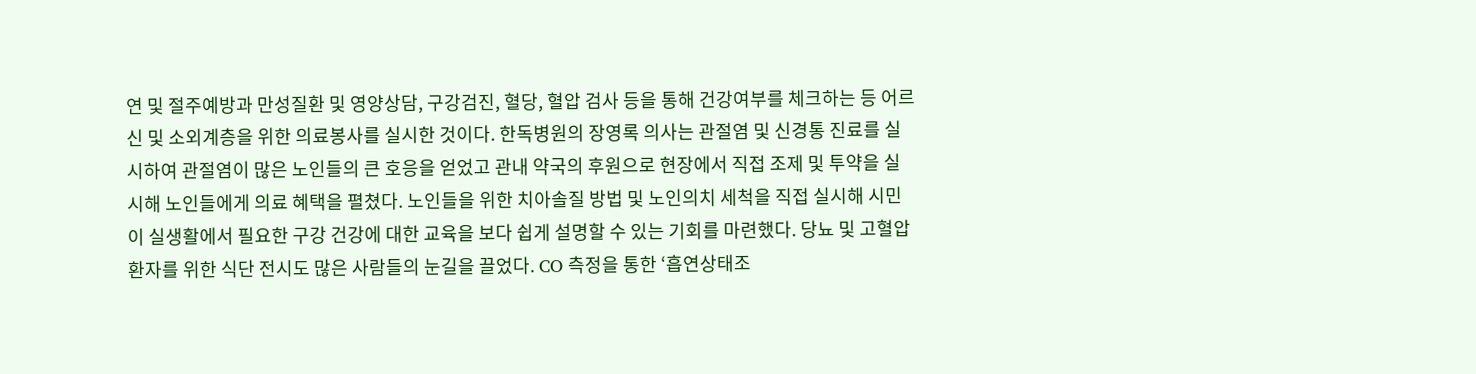연 및 절주예방과 만성질환 및 영양상담, 구강검진, 혈당, 혈압 검사 등을 통해 건강여부를 체크하는 등 어르신 및 소외계층을 위한 의료봉사를 실시한 것이다. 한독병원의 장영록 의사는 관절염 및 신경통 진료를 실시하여 관절염이 많은 노인들의 큰 호응을 얻었고 관내 약국의 후원으로 현장에서 직접 조제 및 투약을 실시해 노인들에게 의료 혜택을 펼쳤다. 노인들을 위한 치아솔질 방법 및 노인의치 세척을 직접 실시해 시민이 실생활에서 필요한 구강 건강에 대한 교육을 보다 쉽게 설명할 수 있는 기회를 마련했다. 당뇨 및 고혈압 환자를 위한 식단 전시도 많은 사람들의 눈길을 끌었다. CO 측정을 통한 ‘흡연상태조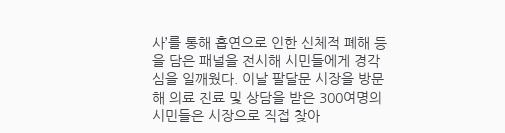사’를 통해 흡연으로 인한 신체적 폐해 등을 담은 패널을 전시해 시민들에게 경각심을 일깨웠다. 이날 팔달문 시장을 방문해 의료 진료 및 상담을 받은 300여명의 시민들은 시장으로 직접 찾아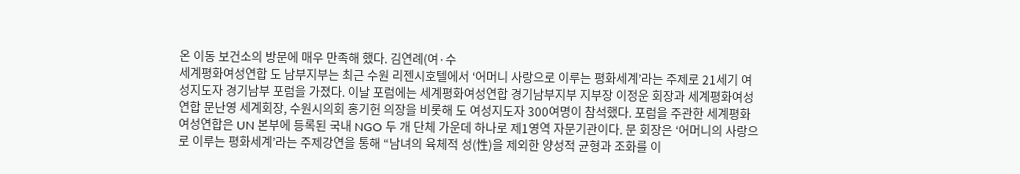온 이동 보건소의 방문에 매우 만족해 했다. 김연례(여·수
세계평화여성연합 도 남부지부는 최근 수원 리젠시호텔에서 ‘어머니 사랑으로 이루는 평화세계’라는 주제로 21세기 여성지도자 경기남부 포럼을 가졌다. 이날 포럼에는 세계평화여성연합 경기남부지부 지부장 이정운 회장과 세계평화여성연합 문난영 세계회장, 수원시의회 홍기헌 의장을 비롯해 도 여성지도자 300여명이 참석했다. 포럼을 주관한 세계평화여성연합은 UN 본부에 등록된 국내 NGO 두 개 단체 가운데 하나로 제1영역 자문기관이다. 문 회장은 ‘어머니의 사랑으로 이루는 평화세계’라는 주제강연을 통해 “남녀의 육체적 성(性)을 제외한 양성적 균형과 조화를 이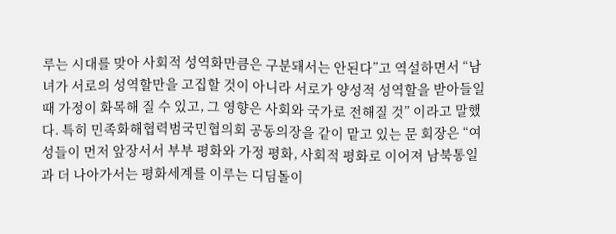루는 시대를 맞아 사회적 성역화만큼은 구분돼서는 안된다”고 역설하면서 “남녀가 서로의 성역할만을 고집할 것이 아니라 서로가 양성적 성역할을 받아들일때 가정이 화목해 질 수 있고, 그 영향은 사회와 국가로 전해질 것” 이라고 말했다. 특히 민족화해협력범국민협의회 공동의장을 같이 맡고 있는 문 회장은 “여성들이 먼저 앞장서서 부부 평화와 가정 평화, 사회적 평화로 이어져 남북통일과 더 나아가서는 평화세계를 이루는 디딤돌이